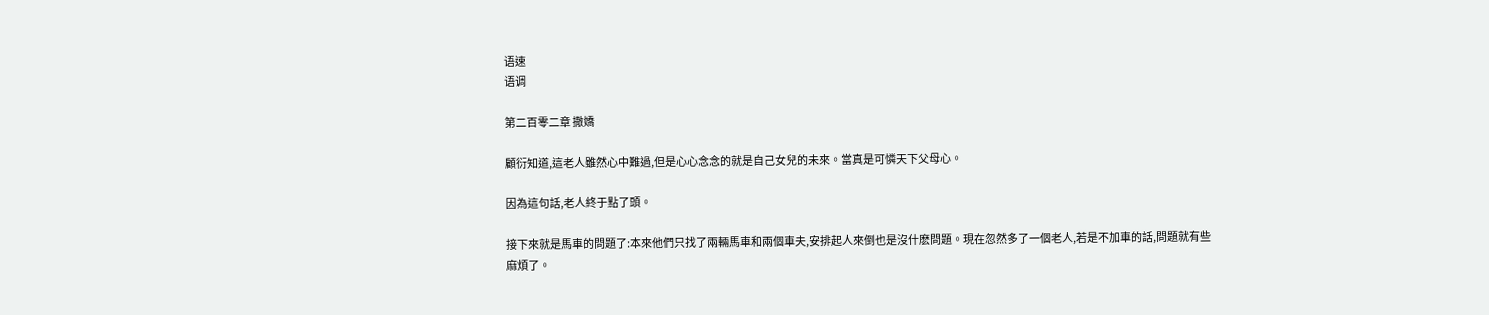语速
语调

第二百零二章 撒嬌

顧衍知道,這老人雖然心中難過,但是心心念念的就是自己女兒的未來。當真是可憐天下父母心。

因為這句話,老人終于點了頭。

接下來就是馬車的問題了:本來他們只找了兩輛馬車和兩個車夫,安排起人來倒也是沒什麽問題。現在忽然多了一個老人,若是不加車的話,問題就有些麻煩了。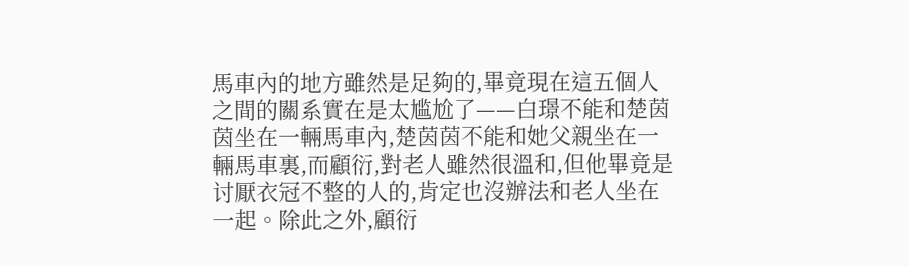馬車內的地方雖然是足夠的,畢竟現在這五個人之間的關系實在是太尴尬了——白璟不能和楚茵茵坐在一輛馬車內,楚茵茵不能和她父親坐在一輛馬車裏,而顧衍,對老人雖然很溫和,但他畢竟是讨厭衣冠不整的人的,肯定也沒辦法和老人坐在一起。除此之外,顧衍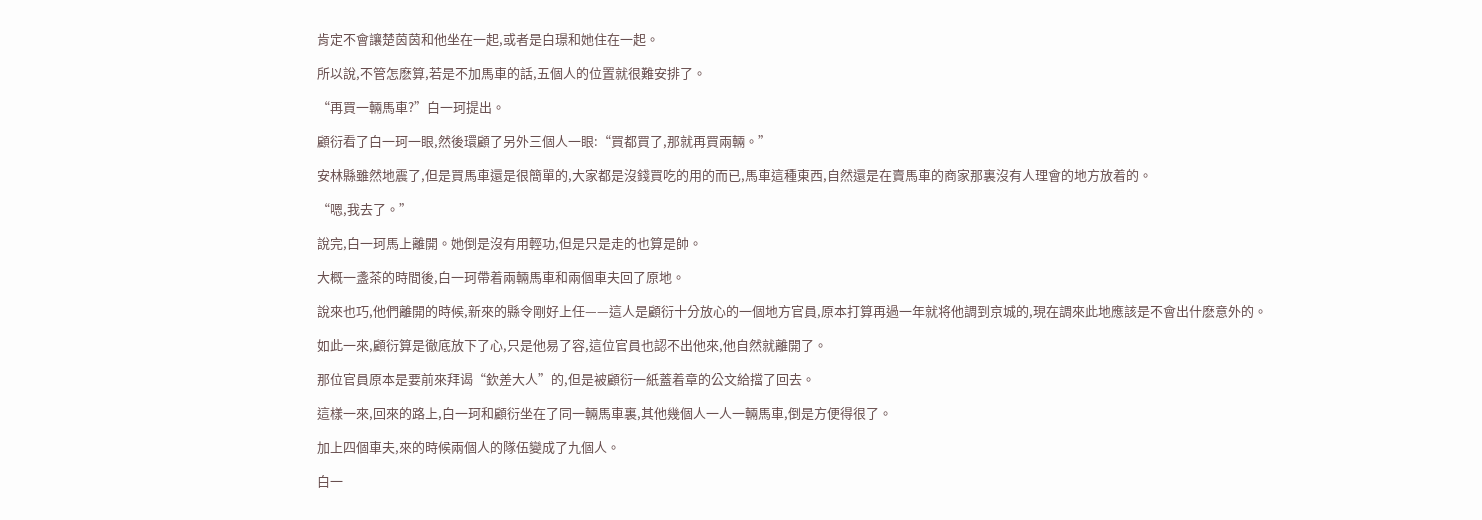肯定不會讓楚茵茵和他坐在一起,或者是白璟和她住在一起。

所以說,不管怎麽算,若是不加馬車的話,五個人的位置就很難安排了。

“再買一輛馬車?”白一珂提出。

顧衍看了白一珂一眼,然後環顧了另外三個人一眼:“買都買了,那就再買兩輛。”

安林縣雖然地震了,但是買馬車還是很簡單的,大家都是沒錢買吃的用的而已,馬車這種東西,自然還是在賣馬車的商家那裏沒有人理會的地方放着的。

“嗯,我去了。”

說完,白一珂馬上離開。她倒是沒有用輕功,但是只是走的也算是帥。

大概一盞茶的時間後,白一珂帶着兩輛馬車和兩個車夫回了原地。

說來也巧,他們離開的時候,新來的縣令剛好上任——這人是顧衍十分放心的一個地方官員,原本打算再過一年就将他調到京城的,現在調來此地應該是不會出什麽意外的。

如此一來,顧衍算是徹底放下了心,只是他易了容,這位官員也認不出他來,他自然就離開了。

那位官員原本是要前來拜谒“欽差大人”的,但是被顧衍一紙蓋着章的公文給擋了回去。

這樣一來,回來的路上,白一珂和顧衍坐在了同一輛馬車裏,其他幾個人一人一輛馬車,倒是方便得很了。

加上四個車夫,來的時候兩個人的隊伍變成了九個人。

白一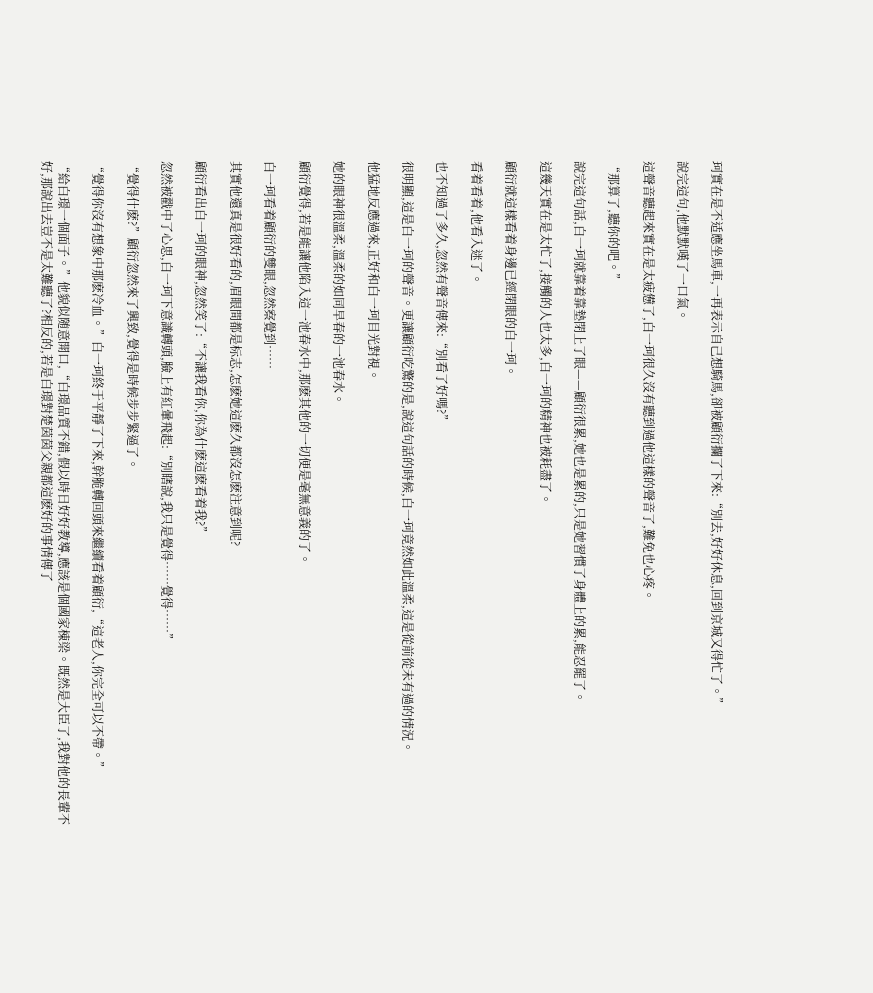珂實在是不适應坐馬車,一再表示自己想騎馬,卻被顧衍攔了下來:“別去,好好休息,回到京城又得忙了。”

說完這句,他默默嘆了一口氣。

這聲音聽起來實在是太疲憊了,白一珂很久沒有聽到過他這樣的聲音了,難免也心疼。

“那算了,聽你的吧。”

說完這句話,白一珂就靠着靠墊閉上了眼——顧衍很累,她也是累的,只是她習慣了身體上的累,能忍罷了。

這幾天實在是太忙了,接觸的人也太多,白一珂的精神也被耗盡了。

顧衍就這樣看着身邊已經閉眼的白一珂。

看着看着,他看入迷了。

也不知過了多久,忽然有聲音傳來:“別看了好嗎?”

很明顯,這是白一珂的聲音。更讓顧衍吃驚的是,說這句話的時候,白一珂竟然如此溫柔,這是從前從未有過的情況。

他猛地反應過來,正好和白一珂目光對視。

她的眼神很溫柔,溫柔的如同早春的一池春水。

顧衍覺得,若是能讓他陷入這一池春水中,那麽其他的一切便是毫無意義的了。

白一珂看着顧衍的雙眼,忽然察覺到……

其實他還真是很好看的,眉眼間都是标志,怎麽她這麽久都沒怎麽注意到呢?

顧衍看出白一珂的眼神,忽然笑了:“不讓我看你,你為什麽這麽看着我?”

忽然被戳中了心思,白一珂下意識轉頭,臉上有紅暈飛起:“別瞎說,我只是覺得……覺得……”

“覺得什麽?”顧衍忽然來了興致,覺得是時候步步緊逼了。

“覺得你沒有想象中那麽冷血。”白一珂終于平靜了下來,幹脆轉回頭來繼續看着顧衍,“這老人,你完全可以不帶。”

“給白璟一個面子。”他貌似随意開口,“白璟品質不錯,假以時日好好教導,應該是個國家棟梁。既然是大臣了,我對他的長輩不好,那說出去豈不是太難聽了?相反的,若是白璟對楚茵茵父親都這麽好的事情傳了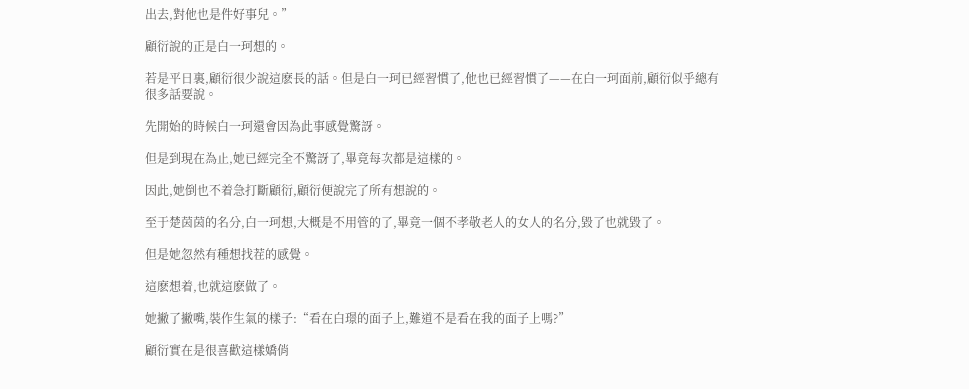出去,對他也是件好事兒。”

顧衍說的正是白一珂想的。

若是平日裏,顧衍很少說這麽長的話。但是白一珂已經習慣了,他也已經習慣了——在白一珂面前,顧衍似乎總有很多話要說。

先開始的時候白一珂還會因為此事感覺驚訝。

但是到現在為止,她已經完全不驚訝了,畢竟每次都是這樣的。

因此,她倒也不着急打斷顧衍,顧衍便說完了所有想說的。

至于楚茵茵的名分,白一珂想,大概是不用管的了,畢竟一個不孝敬老人的女人的名分,毀了也就毀了。

但是她忽然有種想找茬的感覺。

這麽想着,也就這麽做了。

她撇了撇嘴,裝作生氣的樣子:“看在白璟的面子上,難道不是看在我的面子上嗎?”

顧衍實在是很喜歡這樣嬌俏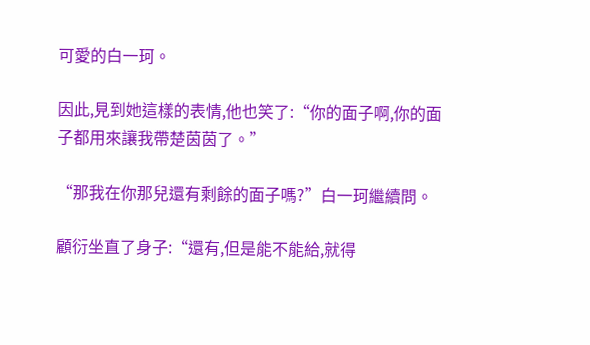可愛的白一珂。

因此,見到她這樣的表情,他也笑了:“你的面子啊,你的面子都用來讓我帶楚茵茵了。”

“那我在你那兒還有剩餘的面子嗎?”白一珂繼續問。

顧衍坐直了身子:“還有,但是能不能給,就得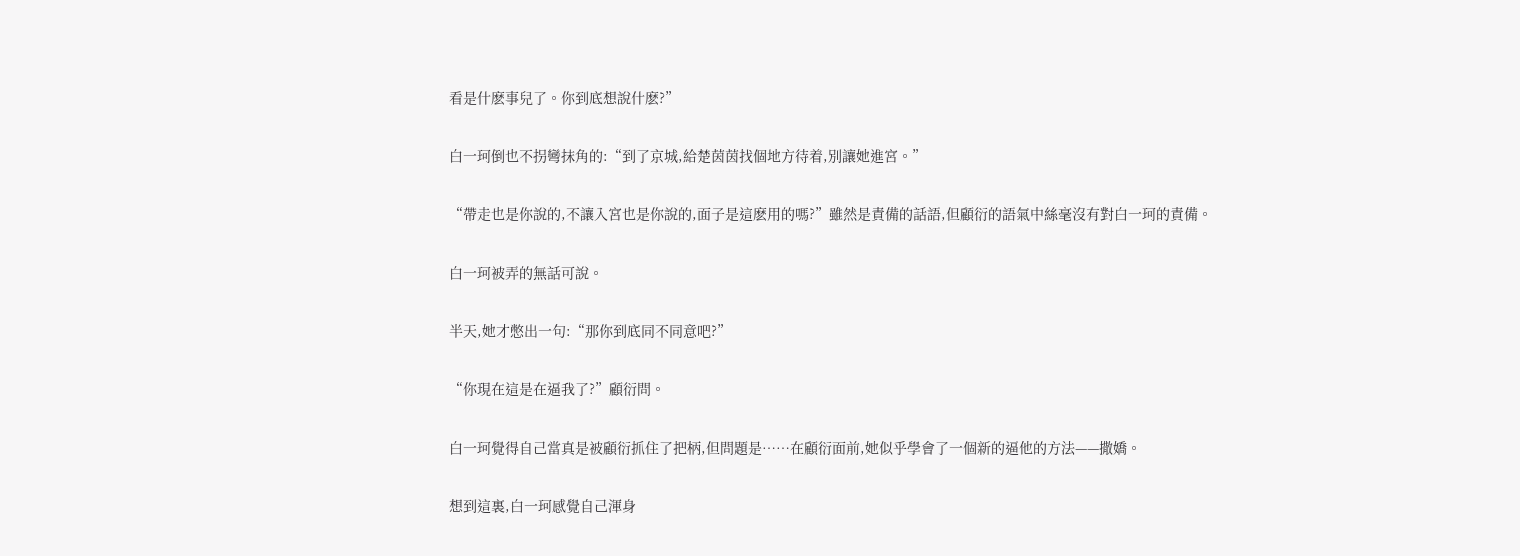看是什麽事兒了。你到底想說什麽?”

白一珂倒也不拐彎抹角的:“到了京城,給楚茵茵找個地方待着,別讓她進宮。”

“帶走也是你說的,不讓入宮也是你說的,面子是這麽用的嗎?”雖然是責備的話語,但顧衍的語氣中絲毫沒有對白一珂的責備。

白一珂被弄的無話可說。

半天,她才憋出一句:“那你到底同不同意吧?”

“你現在這是在逼我了?”顧衍問。

白一珂覺得自己當真是被顧衍抓住了把柄,但問題是……在顧衍面前,她似乎學會了一個新的逼他的方法——撒嬌。

想到這裏,白一珂感覺自己渾身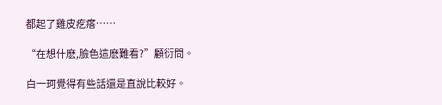都起了雞皮疙瘩……

“在想什麽,臉色這麽難看?”顧衍問。

白一珂覺得有些話還是直說比較好。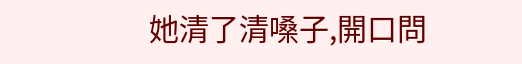她清了清嗓子,開口問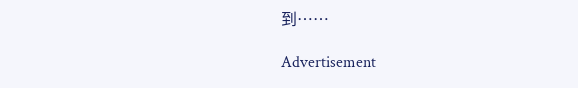到……

Advertisement